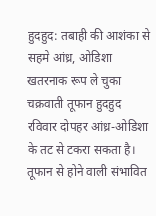हुदहुद: तबाही की आशंका से सहमे आंध्र, ओडिशा
खतरनाक रूप ले चुका चक्रवाती तूफान हुदहुद रविवार दोपहर आंध्र-ओडिशा के तट से टकरा सकता है। तूफान से होने वाली संभावित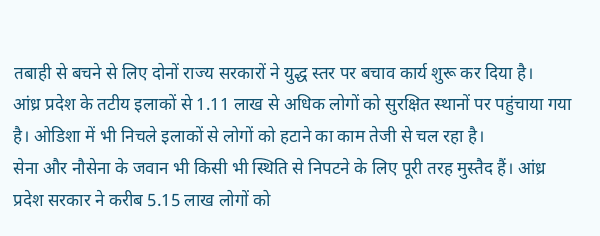तबाही से बचने से लिए दोनों राज्य सरकारों ने युद्ध स्तर पर बचाव कार्य शुरू कर दिया है।
आंध्र प्रदेश के तटीय इलाकों से 1.11 लाख से अधिक लोगों को सुरक्षित स्थानों पर पहुंचाया गया है। ओडिशा में भी निचले इलाकों से लोगों को हटाने का काम तेजी से चल रहा है।
सेना और नौसेना के जवान भी किसी भी स्थिति से निपटने के लिए पूरी तरह मुस्तैद हैं। आंध्र प्रदेश सरकार ने करीब 5.15 लाख लोगों को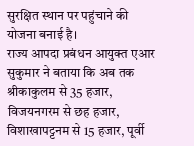सुरक्षित स्थान पर पहुंचाने की योजना बनाई है।
राज्य आपदा प्रबंधन आयुक्त एआर सुकुमार ने बताया कि अब तक श्रीकाकुलम से 35 हजार, विजयनगरम से छह हजार, विशाखापट्टनम से 15 हजार, पूर्वी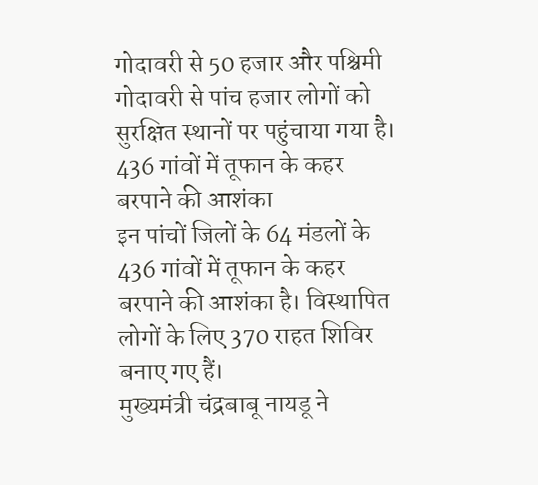गोदावरी से 50 हजार और पश्चिमी गोदावरी से पांच हजार लोगों को सुरक्षित स्थानों पर पहुंचाया गया है।
436 गांवों में तूफान के कहर बरपाने की आशंका
इन पांचों जिलों के 64 मंडलों के 436 गांवों में तूफान के कहर बरपाने की आशंका है। विस्थापित लोगों के लिए 370 राहत शिविर बनाए गए हैं।
मुख्यमंत्री चंद्रबाबू नायडू ने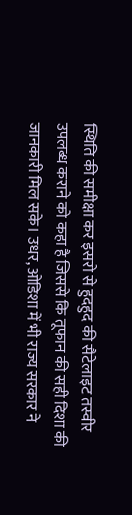स्थिति की समीक्षा कर इसरो से हुदहुद की सैटेलाइट तस्वीर उपलब्ध कराने को कहा है जिससे कि तूफान की सही दिशा की जानकारी मिल सके। उधर, ओडिशा में भी राज्य सरकार ने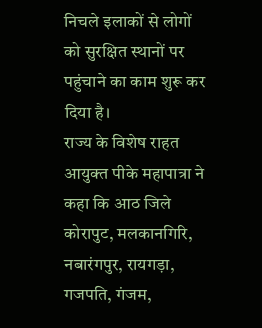निचले इलाकों से लोगों को सुरक्षित स्थानों पर पहुंचाने का काम शुरू कर दिया है।
राज्य के विशेष राहत आयुक्त पीके महापात्रा ने कहा कि आठ जिले कोरापुट, मलकानगिरि, नबारंगपुर, रायगड़ा, गजपति, गंजम,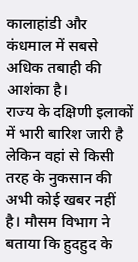कालाहांडी और कंधमाल में सबसे अधिक तबाही की आशंका है।
राज्य के दक्षिणी इलाकों में भारी बारिश जारी है लेकिन वहां से किसी तरह के नुकसान की अभी कोई खबर नहीं है। मौसम विभाग ने बताया कि हुदहुद के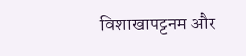विशाखापट्टनम और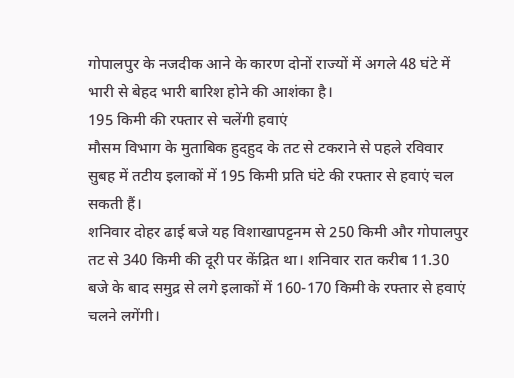गोपालपुर के नजदीक आने के कारण दोनों राज्यों में अगले 48 घंटे में भारी से बेहद भारी बारिश होने की आशंका है।
195 किमी की रफ्तार से चलेंगी हवाएं
मौसम विभाग के मुताबिक हुदहुद के तट से टकराने से पहले रविवार सुबह में तटीय इलाकों में 195 किमी प्रति घंटे की रफ्तार से हवाएं चल सकती हैं।
शनिवार दोहर ढाई बजे यह विशाखापट्टनम से 250 किमी और गोपालपुर तट से 340 किमी की दूरी पर केंद्रित था। शनिवार रात करीब 11.30 बजे के बाद समुद्र से लगे इलाकों में 160-170 किमी के रफ्तार से हवाएं चलने लगेंगी।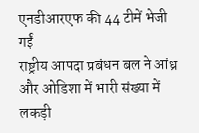एनडीआरएफ की 44 टीमें भेजी गईं
राष्ट्रीय आपदा प्रबंधन बल ने आंध्र और ओडिशा में भारी संख्या में लकड़ी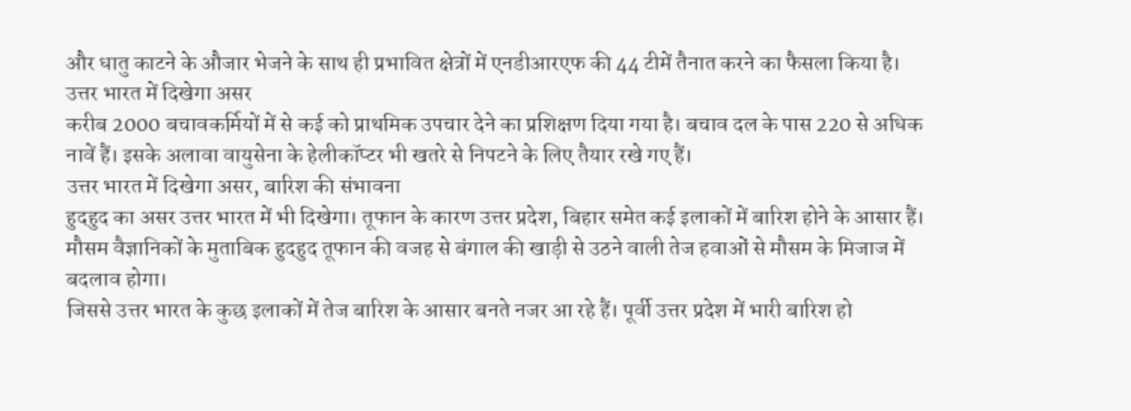और धातु काटने के औजार भेजने के साथ ही प्रभावित क्षेत्रों में एनडीआरएफ की 44 टीमें तैनात करने का फैसला किया है।
उत्तर भारत में दिखेगा असर
करीब 2000 बचावकर्मियों में से कई को प्राथमिक उपचार देने का प्रशिक्षण दिया गया है। बचाव दल के पास 220 से अधिक नावें हैं। इसके अलावा वायुसेना के हेलीकॉप्टर भी खतरे से निपटने के लिए तैयार रखे गए हैं।
उत्तर भारत में दिखेगा असर, बारिश की संभावना
हुदहुद का असर उत्तर भारत में भी दिखेगा। तूफान के कारण उत्तर प्रदेश, बिहार समेत कई इलाकों में बारिश होने के आसार हैं। मौसम वैज्ञानिकों के मुताबिक हुदहुद तूफान की वजह से बंगाल की खाड़ी से उठने वाली तेज हवाओं से मौसम के मिजाज में बदलाव होगा।
जिससे उत्तर भारत के कुछ इलाकों में तेज बारिश के आसार बनते नजर आ रहे हैं। पूर्वी उत्तर प्रदेश में भारी बारिश हो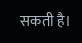सकती है।